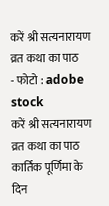करें श्री सत्यनारायण व्रत कथा का पाठ
- फोटो : adobe stock
करें श्री सत्यनारायण व्रत कथा का पाठ
कार्तिक पूर्णिमा के दिन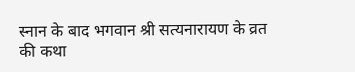स्नान के बाद भगवान श्री सत्यनारायण के व्रत की कथा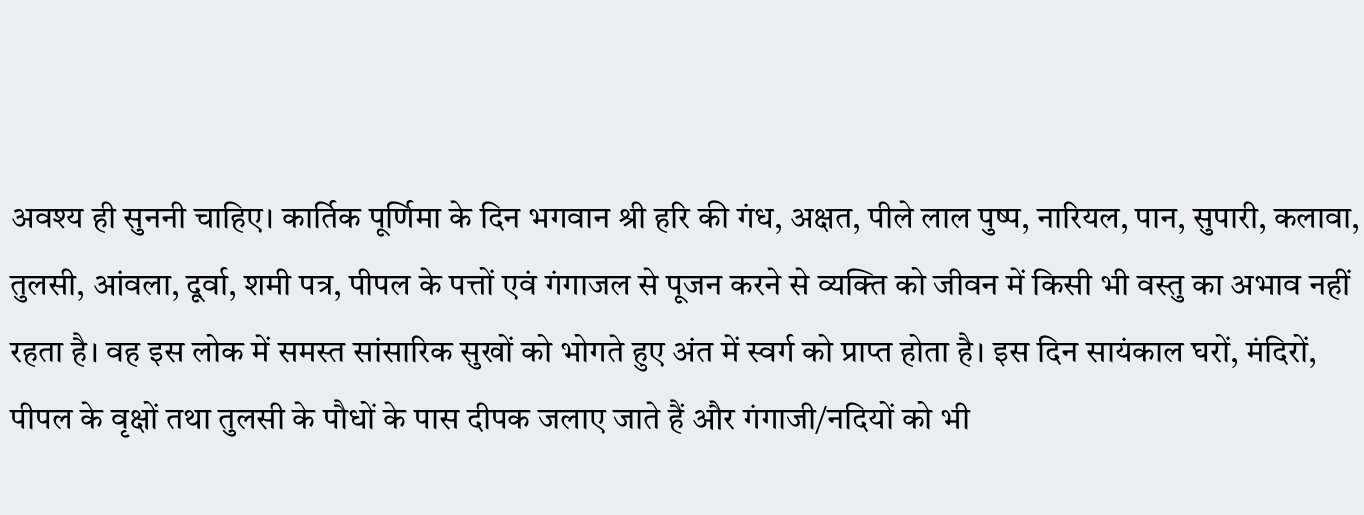अवश्य ही सुननी चाहिए। कार्तिक पूर्णिमा के दिन भगवान श्री हरि की गंध, अक्षत, पीले लाल पुष्प, नारियल, पान, सुपारी, कलावा, तुलसी, आंवला, दूर्वा, शमी पत्र, पीपल के पत्तों एवं गंगाजल से पूजन करने से व्यक्ति को जीवन में किसी भी वस्तु का अभाव नहीं रहता है। वह इस लोक में समस्त सांसारिक सुखों को भोगते हुए अंत में स्वर्ग को प्राप्त होता है। इस दिन सायंकाल घरों, मंदिरों, पीपल के वृक्षों तथा तुलसी के पौधों के पास दीपक जलाए जाते हैं और गंगाजी/नदियों को भी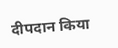दीपदान किया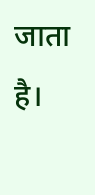जाता है।